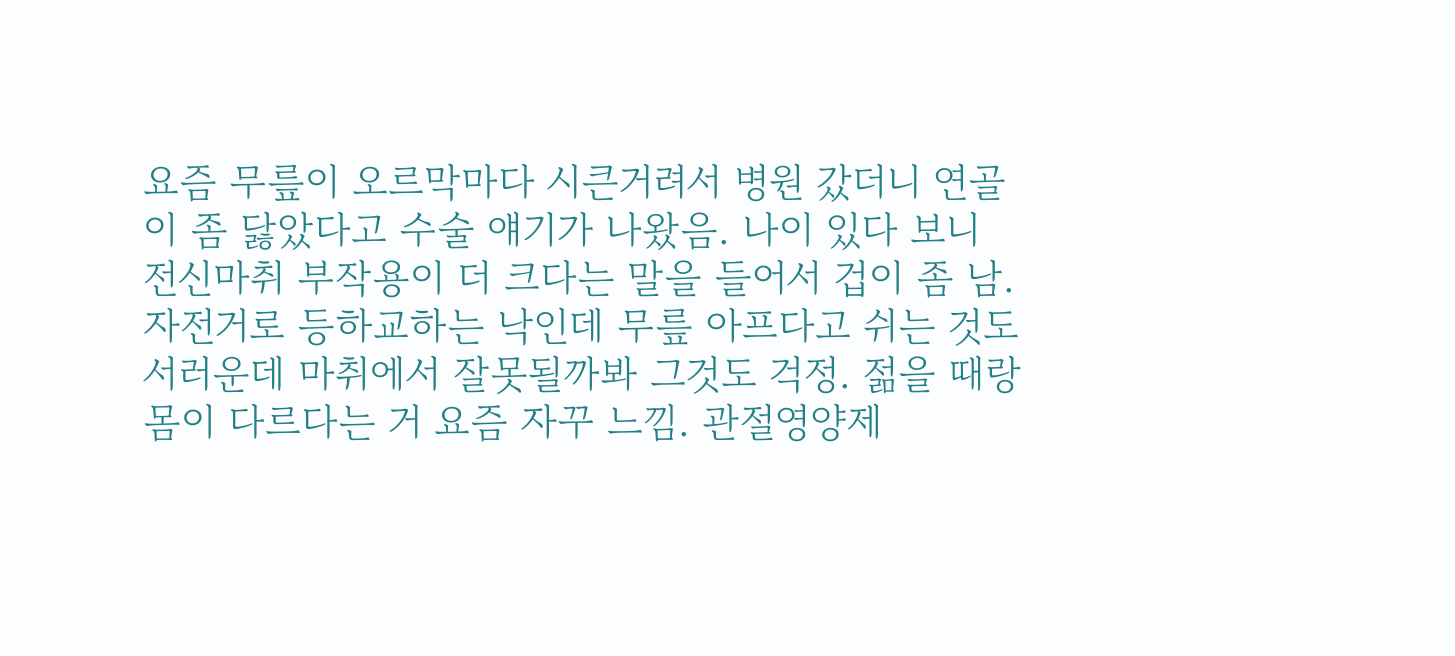요즘 무릎이 오르막마다 시큰거려서 병원 갔더니 연골이 좀 닳았다고 수술 얘기가 나왔음. 나이 있다 보니 전신마취 부작용이 더 크다는 말을 들어서 겁이 좀 남. 자전거로 등하교하는 낙인데 무릎 아프다고 쉬는 것도 서러운데 마취에서 잘못될까봐 그것도 걱정. 젊을 때랑 몸이 다르다는 거 요즘 자꾸 느낌. 관절영양제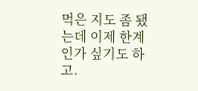먹은 지도 좀 됐는데 이제 한계인가 싶기도 하고.